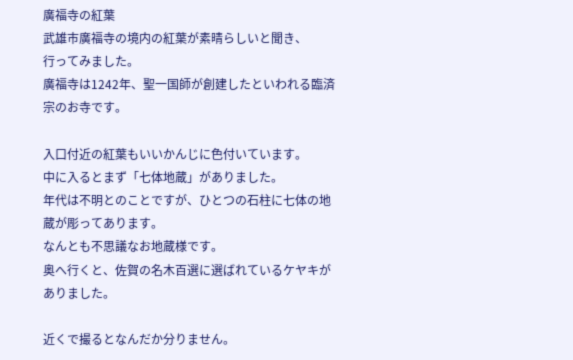廣福寺の紅葉
武雄市廣福寺の境内の紅葉が素晴らしいと聞き、
行ってみました。
廣福寺は1242年、聖一国師が創建したといわれる臨済宗のお寺です。

入口付近の紅葉もいいかんじに色付いています。
中に入るとまず「七体地蔵」がありました。
年代は不明とのことですが、ひとつの石柱に七体の地蔵が彫ってあります。
なんとも不思議なお地蔵様です。
奥へ行くと、佐賀の名木百選に選ばれているケヤキがありました。

近くで撮るとなんだか分りません。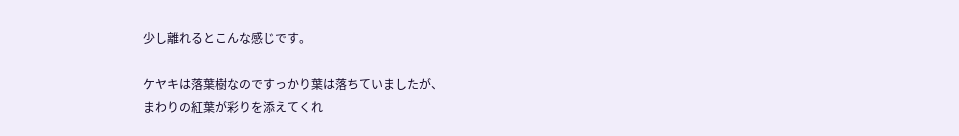少し離れるとこんな感じです。

ケヤキは落葉樹なのですっかり葉は落ちていましたが、
まわりの紅葉が彩りを添えてくれ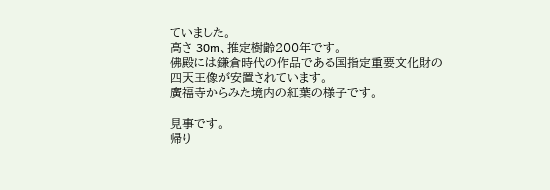ていました。
高さ 30m、推定樹齢200年です。
佛殿には鎌倉時代の作品である国指定重要文化財の
四天王像が安置されています。
廣福寺からみた境内の紅葉の様子です。

見事です。
帰り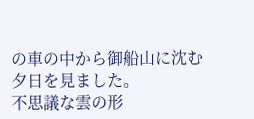の車の中から御船山に沈む夕日を見ました。
不思議な雲の形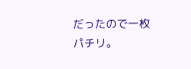だったので一枚パチリ。